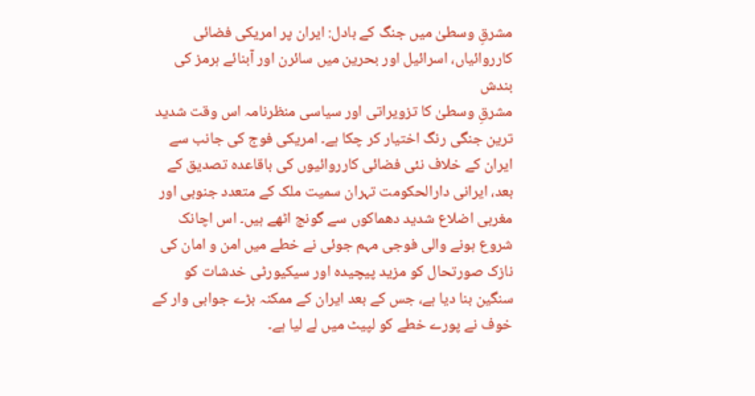مشرقِ وسطیٰ میں جنگ کے بادل: ایران پر امریکی فضائی کارروائیاں، اسرائیل اور بحرین میں سائرن اور آبنائے ہرمز کی بندش
مشرقِ وسطیٰ کا تزویراتی اور سیاسی منظرنامہ اس وقت شدید ترین جنگی رنگ اختیار کر چکا ہے۔ امریکی فوج کی جانب سے ایران کے خلاف نئی فضائی کارروائیوں کی باقاعدہ تصدیق کے بعد، ایرانی دارالحکومت تہران سمیت ملک کے متعدد جنوبی اور مغربی اضلاع شدید دھماکوں سے گونج اٹھے ہیں۔ اس اچانک شروع ہونے والی فوجی مہم جوئی نے خطے میں امن و امان کی نازک صورتحال کو مزید پیچیدہ اور سیکیورٹی خدشات کو سنگین بنا دیا ہے، جس کے بعد ایران کے ممکنہ بڑے جوابی وار کے خوف نے پورے خطے کو لپیٹ میں لے لیا ہے۔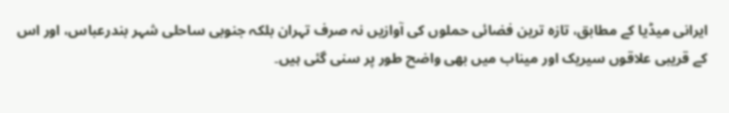ایرانی میڈیا کے مطابق، تازہ ترین فضائی حملوں کی آوازیں نہ صرف تہران بلکہ جنوبی ساحلی شہر بندرعباس، اور اس کے قریبی علاقوں سیریک اور میناب میں بھی واضح طور پر سنی گئی ہیں۔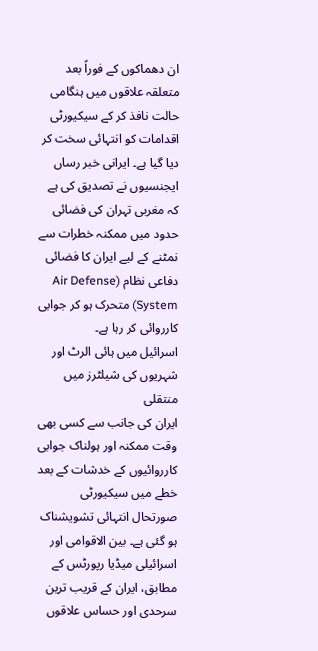ان دھماکوں کے فوراً بعد متعلقہ علاقوں میں ہنگامی حالت نافذ کر کے سیکیورٹی اقدامات کو انتہائی سخت کر دیا گیا ہے۔ ایرانی خبر رساں ایجنسیوں نے تصدیق کی ہے کہ مغربی تہران کی فضائی حدود میں ممکنہ خطرات سے نمٹنے کے لیے ایران کا فضائی دفاعی نظام (Air Defense System) متحرک ہو کر جوابی کارروائی کر رہا ہے۔
اسرائیل میں ہائی الرٹ اور شہریوں کی شیلٹرز میں منتقلی
ایران کی جانب سے کسی بھی وقت ممکنہ اور ہولناک جوابی کارروائیوں کے خدشات کے بعد خطے میں سیکیورٹی صورتحال انتہائی تشویشناک ہو گئی ہے۔ بین الاقوامی اور اسرائیلی میڈیا رپورٹس کے مطابق، ایران کے قریب ترین سرحدی اور حساس علاقوں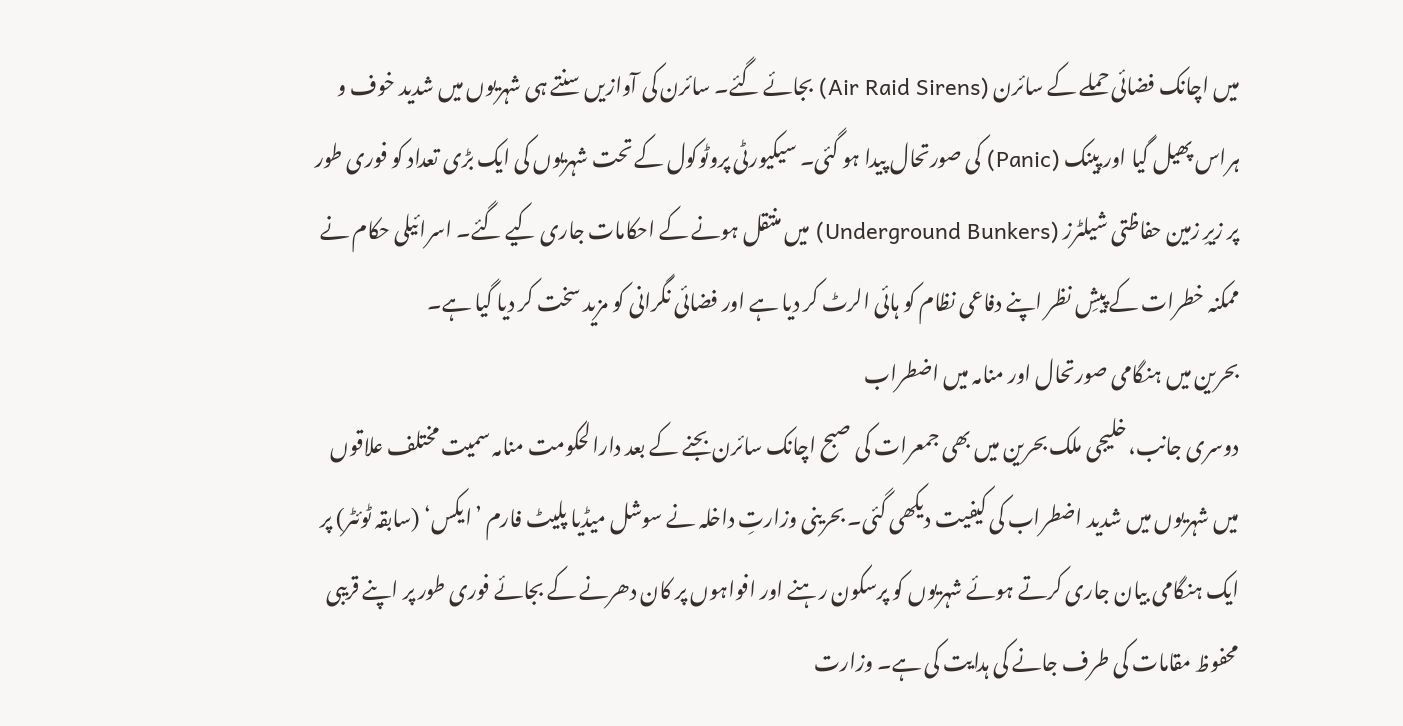میں اچانک فضائی حملے کے سائرن (Air Raid Sirens) بجائے گئے۔ سائرن کی آوازیں سنتے ہی شہریوں میں شدید خوف و ہراس پھیل گیا اور پینک (Panic) کی صورتحال پیدا ہو گئی۔ سیکیورٹی پروٹوکول کے تحت شہریوں کی ایک بڑی تعداد کو فوری طور پر زیرِ زمین حفاظتی شیلٹرز (Underground Bunkers) میں منتقل ہونے کے احکامات جاری کیے گئے۔ اسرائیلی حکام نے ممکنہ خطرات کے پیشِ نظر اپنے دفاعی نظام کو ہائی الرٹ کر دیا ہے اور فضائی نگرانی کو مزید سخت کر دیا گیا ہے۔
بحرین میں ہنگامی صورتحال اور منامہ میں اضطراب
دوسری جانب، خلیجی ملک بحرین میں بھی جمعرات کی صبح اچانک سائرن بجنے کے بعد دارالحکومت منامہ سمیت مختلف علاقوں میں شہریوں میں شدید اضطراب کی کیفیت دیکھی گئی۔ بحرینی وزارتِ داخلہ نے سوشل میڈیا پلیٹ فارم ’ایکس‘ (سابقہ ٹوئٹر) پر ایک ہنگامی بیان جاری کرتے ہوئے شہریوں کو پرسکون رہنے اور افواہوں پر کان دھرنے کے بجائے فوری طور پر اپنے قریبی محفوظ مقامات کی طرف جانے کی ہدایت کی ہے۔ وزارت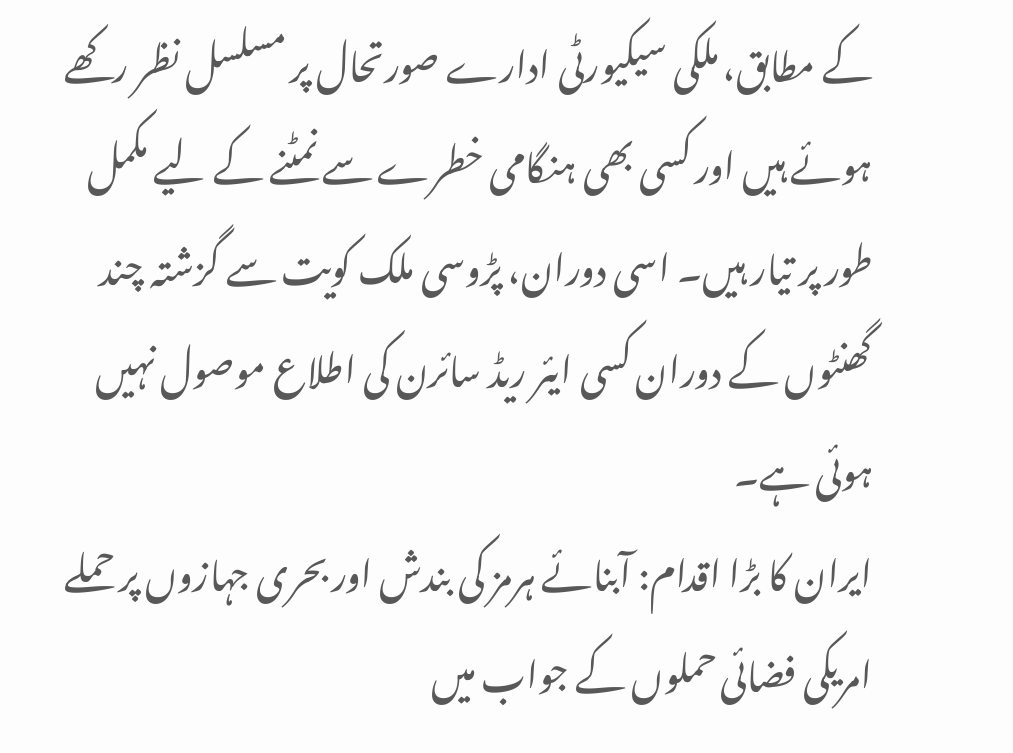کے مطابق، ملکی سیکیورٹی ادارے صورتحال پر مسلسل نظر رکھے ہوئے ہیں اور کسی بھی ہنگامی خطرے سے نمٹنے کے لیے مکمل طور پر تیار ہیں۔ اسی دوران، پڑوسی ملک کویت سے گزشتہ چند گھنٹوں کے دوران کسی ایئر ریڈ سائرن کی اطلاع موصول نہیں ہوئی ہے۔
ایران کا بڑا اقدام: آبنائے ہرمز کی بندش اور بحری جہازوں پر حملے
امریکی فضائی حملوں کے جواب میں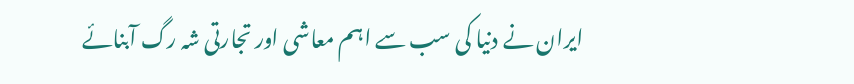ایران نے دنیا کی سب سے اہم معاشی اور تجارتی شہ رگ آبنائے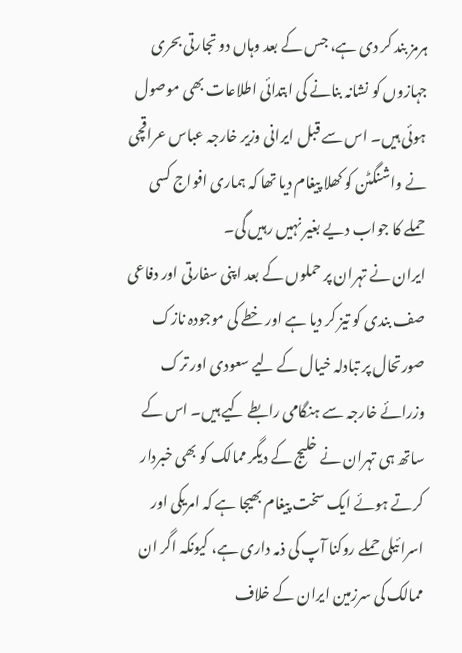ہرمز بند کر دی ہے، جس کے بعد وہاں دو تجارتی بحری جہازوں کو نشانہ بنانے کی ابتدائی اطلاعات بھی موصول ہوئی ہیں۔ اس سے قبل ایرانی وزیر خارجہ عباس عراقچی نے واشنگٹن کو کھلا پیغام دیا تھا کہ ہماری افواج کسی حملے کا جواب دیے بغیر نہیں رہیں گی۔
ایران نے تہران پر حملوں کے بعد اپنی سفارتی اور دفاعی صف بندی کو تیز کر دیا ہے اور خطے کی موجودہ نازک صورتحال پر تبادلہ خیال کے لیے سعودی اور ترک وزرائے خارجہ سے ہنگامی رابطے کیے ہیں۔ اس کے ساتھ ہی تہران نے خلیج کے دیگر ممالک کو بھی خبردار کرتے ہوئے ایک سخت پیغام بھیجا ہے کہ امریکی اور اسرائیلی حملے روکنا آپ کی ذمہ داری ہے، کیونکہ اگر ان ممالک کی سرزمین ایران کے خلاف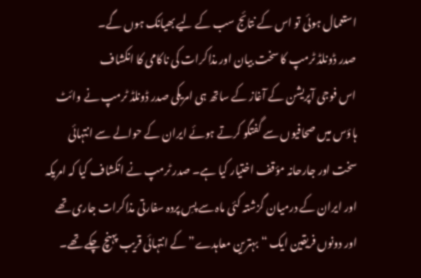استعمال ہوئی تو اس کے نتائج سب کے لیے بھیانک ہوں گے۔
صدر ڈونلڈ ٹرمپ کا سخت بیان اور مذاکرات کی ناکامی کا انکشاف
اس فوجی آپریشن کے آغاز کے ساتھ ہی امریکی صدر ڈونلڈ ٹرمپ نے وائٹ ہاؤس میں صحافیوں سے گفتگو کرتے ہوئے ایران کے حوالے سے انتہائی سخت اور جارحانہ مؤقف اختیار کیا ہے۔ صدر ٹرمپ نے انکشاف کیا کہ امریکہ اور ایران کے درمیان گزشتہ کئی ماہ سے پسِ پردہ سفارتی مذاکرات جاری تھے اور دونوں فریقین ایک “بہترین معاہدے” کے انتہائی قریب پہنچ چکے تھے۔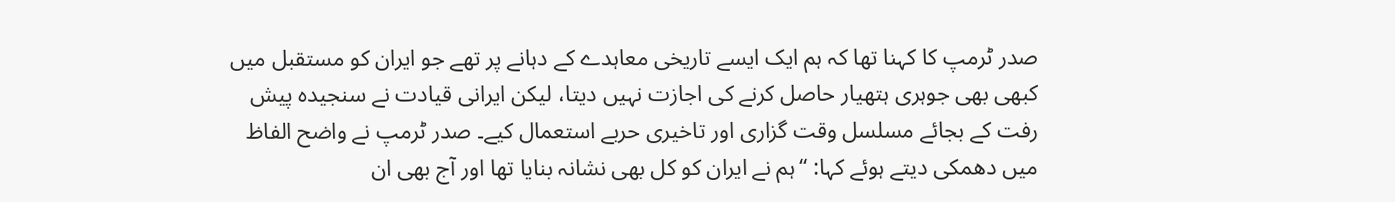صدر ٹرمپ کا کہنا تھا کہ ہم ایک ایسے تاریخی معاہدے کے دہانے پر تھے جو ایران کو مستقبل میں کبھی بھی جوہری ہتھیار حاصل کرنے کی اجازت نہیں دیتا، لیکن ایرانی قیادت نے سنجیدہ پیش رفت کے بجائے مسلسل وقت گزاری اور تاخیری حربے استعمال کیے۔ صدر ٹرمپ نے واضح الفاظ میں دھمکی دیتے ہوئے کہا: “ہم نے ایران کو کل بھی نشانہ بنایا تھا اور آج بھی ان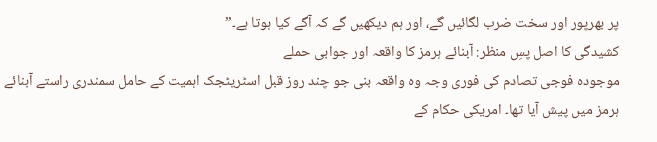پر بھرپور اور سخت ضرب لگائیں گے، اور ہم دیکھیں گے کہ آگے کیا ہوتا ہے۔”
کشیدگی کا اصل پسِ منظر: آبنائے ہرمز کا واقعہ اور جوابی حملے
موجودہ فوجی تصادم کی فوری وجہ وہ واقعہ بنی جو چند روز قبل اسٹریٹجک اہمیت کے حامل سمندری راستے آبنائے ہرمز میں پیش آیا تھا۔ امریکی حکام کے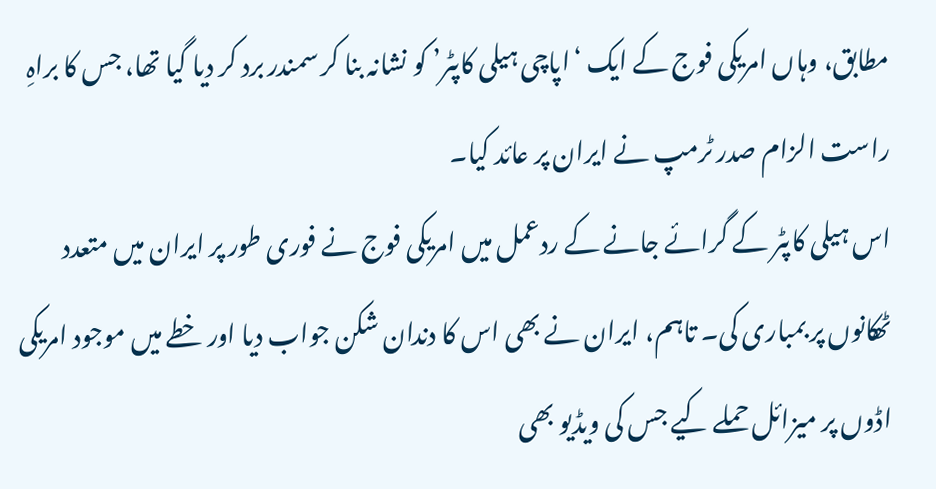مطابق، وہاں امریکی فوج کے ایک ‘اپاچی ہیلی کاپٹر’ کو نشانہ بنا کر سمندر برد کر دیا گیا تھا، جس کا براہِ راست الزام صدر ٹرمپ نے ایران پر عائد کیا۔
اس ہیلی کاپٹر کے گرائے جانے کے ردعمل میں امریکی فوج نے فوری طور پر ایران میں متعدد ٹھکانوں پر بمباری کی۔ تاہم، ایران نے بھی اس کا دندان شکن جواب دیا اور خطے میں موجود امریکی اڈوں پر میزائل حملے کیے جس کی ویڈیو بھی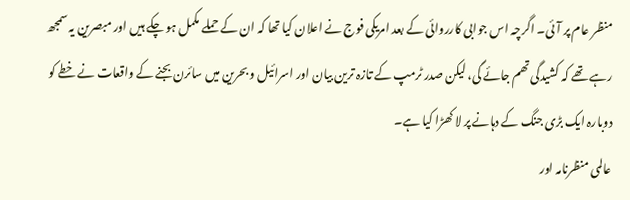منظر عام پر آئی۔ اگرچہ اس جوابی کارروائی کے بعد امریکی فوج نے اعلان کیا تھا کہ ان کے حملے مکمل ہو چکے ہیں اور مبصرین یہ سمجھ رہے تھے کہ کشیدگی تھم جائے گی، لیکن صدر ٹرمپ کے تازہ ترین بیان اور اسرائیل و بحرین میں سائرن بجنے کے واقعات نے خطے کو دوبارہ ایک بڑی جنگ کے دہانے پر لا کھڑا کیا ہے۔
عالمی منظرنامہ اور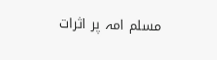مسلم امہ پر اثرات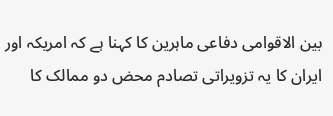بین الاقوامی دفاعی ماہرین کا کہنا ہے کہ امریکہ اور ایران کا یہ تزویراتی تصادم محض دو ممالک کا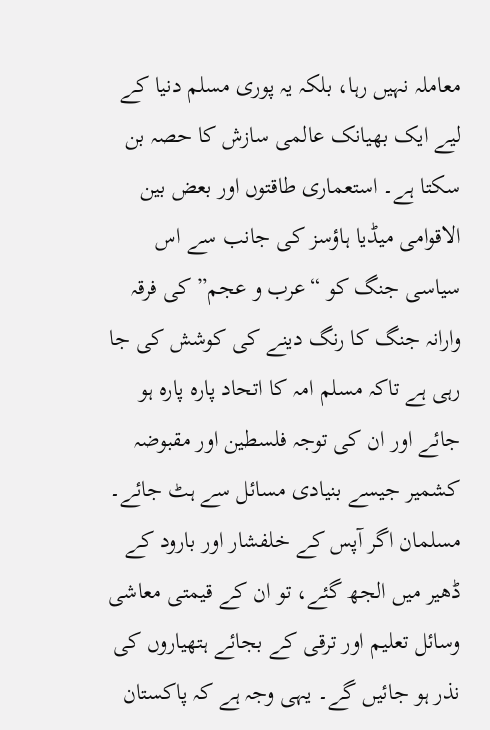معاملہ نہیں رہا، بلکہ یہ پوری مسلم دنیا کے لیے ایک بھیانک عالمی سازش کا حصہ بن سکتا ہے۔ استعماری طاقتوں اور بعض بین الاقوامی میڈیا ہاؤسز کی جانب سے اس سیاسی جنگ کو “عرب و عجم” کی فرقہ وارانہ جنگ کا رنگ دینے کی کوشش کی جا رہی ہے تاکہ مسلم امہ کا اتحاد پارہ پارہ ہو جائے اور ان کی توجہ فلسطین اور مقبوضہ کشمیر جیسے بنیادی مسائل سے ہٹ جائے۔
مسلمان اگر آپس کے خلفشار اور بارود کے ڈھیر میں الجھ گئے، تو ان کے قیمتی معاشی وسائل تعلیم اور ترقی کے بجائے ہتھیاروں کی نذر ہو جائیں گے۔ یہی وجہ ہے کہ پاکستان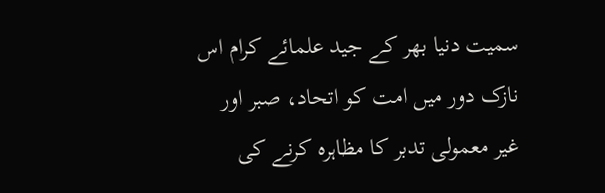سمیت دنیا بھر کے جید علمائے کرام اس نازک دور میں امت کو اتحاد، صبر اور غیر معمولی تدبر کا مظاہرہ کرنے کی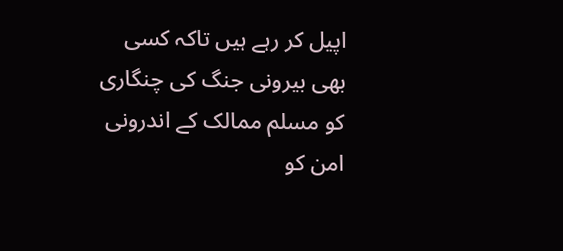اپیل کر رہے ہیں تاکہ کسی بھی بیرونی جنگ کی چنگاری کو مسلم ممالک کے اندرونی امن کو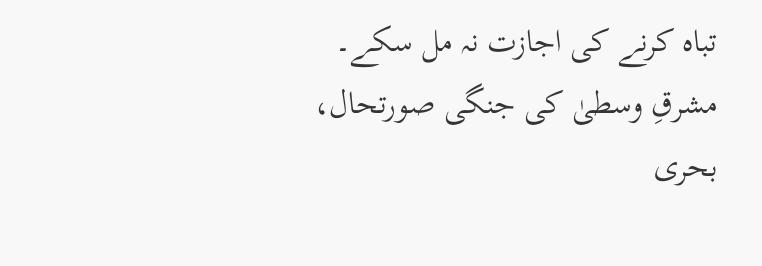تباہ کرنے کی اجازت نہ مل سکے۔
مشرقِ وسطیٰ کی جنگی صورتحال، بحری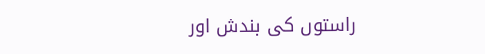راستوں کی بندش اور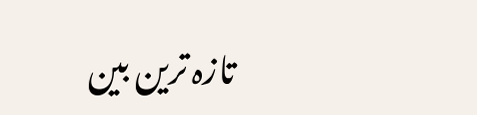تازہ ترین بین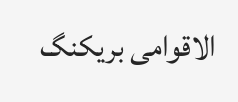الاقوامی بریکنگ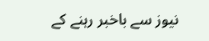نیوز سے باخبر رہنے کے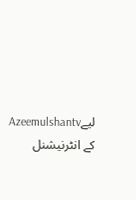لیےAzeemulshantv کے انٹرنیشنل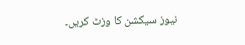نیوز سیکشن کا وزٹ کریں۔